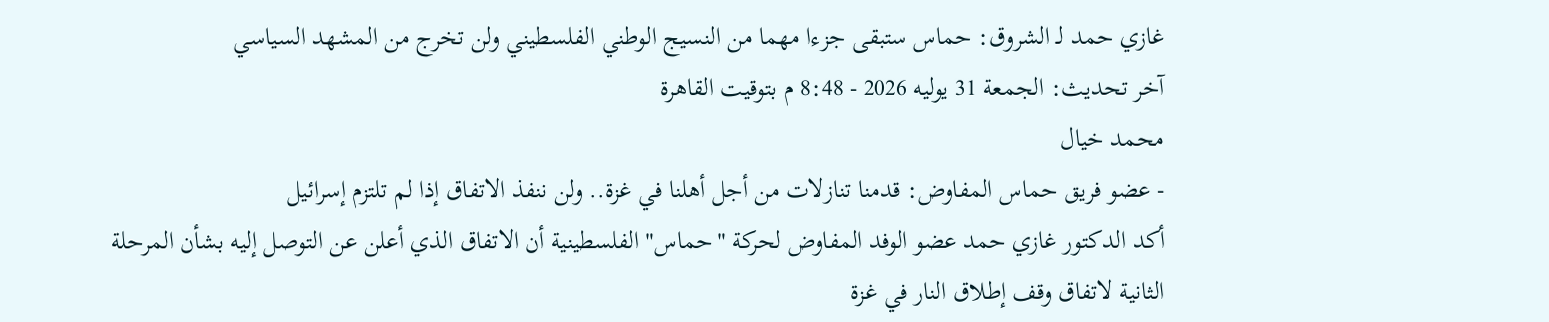غازي حمد لـ الشروق: حماس ستبقى جزءا مهما من النسيج الوطني الفلسطيني ولن تخرج من المشهد السياسي
آخر تحديث: الجمعة 31 يوليه 2026 - 8:48 م بتوقيت القاهرة
محمد خيال
- عضو فريق حماس المفاوض: قدمنا تنازلات من أجل أهلنا في غزة.. ولن ننفذ الاتفاق إذا لم تلتزم إسرائيل
أكد الدكتور غازي حمد عضو الوفد المفاوض لحركة "حماس" الفلسطينية أن الاتفاق الذي أعلن عن التوصل إليه بشأن المرحلة الثانية لاتفاق وقف إطلاق النار في غزة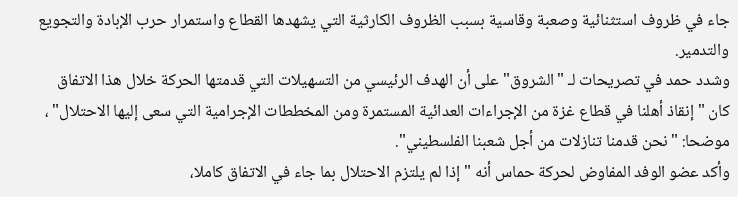جاء في ظروف استثنائية وصعبة وقاسية بسبب الظروف الكارثية التي يشهدها القطاع واستمرار حرب الإبادة والتجويع والتدمير.
وشدد حمد في تصريحات لـ "الشروق" على أن الهدف الرئيسي من التسهيلات التي قدمتها الحركة خلال هذا الاتفاق كان "إنقاذ أهلنا في قطاع غزة من الإجراءات العدائية المستمرة ومن المخططات الإجرامية التي سعى إليها الاحتلال" ، موضحا: "نحن قدمنا تنازلات من أجل شعبنا الفلسطيني".
وأكد عضو الوفد المفاوض لحركة حماس أنه "إذا لم يلتزم الاحتلال بما جاء في الاتفاق كاملا،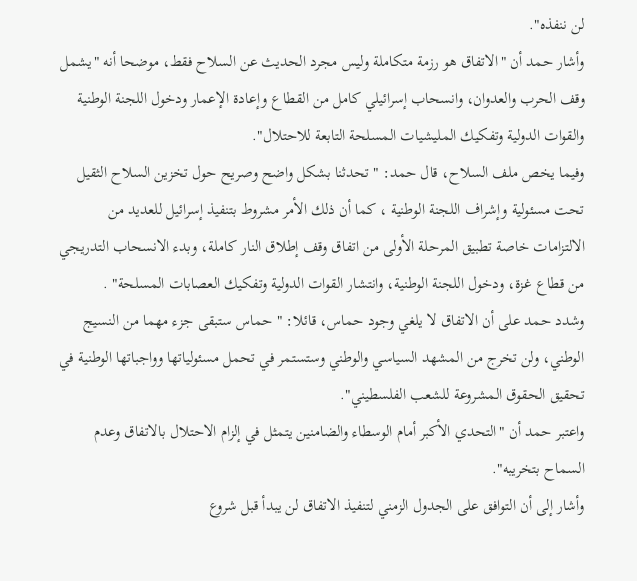لن ننفذه".
وأشار حمد أن "الاتفاق هو رزمة متكاملة وليس مجرد الحديث عن السلاح فقط، موضحا أنه "يشمل وقف الحرب والعدوان، وانسحاب إسرائيلي كامل من القطاع وإعادة الإعمار ودخول اللجنة الوطنية والقوات الدولية وتفكيك المليشيات المسلحة التابعة للاحتلال".
وفيما يخص ملف السلاح، قال حمد: "تحدثنا بشكل واضح وصريح حول تخزين السلاح الثقيل تحت مسئولية وإشراف اللجنة الوطنية ، كما أن ذلك الأمر مشروط بتنفيذ إسرائيل للعديد من الالتزامات خاصة تطبيق المرحلة الأولى من اتفاق وقف إطلاق النار كاملة، وبدء الانسحاب التدريجي من قطاع غزة، ودخول اللجنة الوطنية، وانتشار القوات الدولية وتفكيك العصابات المسلحة" .
وشدد حمد على أن الاتفاق لا يلغي وجود حماس، قائلا: " حماس ستبقى جزء مهما من النسيج الوطني، ولن تخرج من المشهد السياسي والوطني وستستمر في تحمل مسئولياتها وواجباتها الوطنية في تحقيق الحقوق المشروعة للشعب الفلسطيني".
واعتبر حمد أن "التحدي الأكبر أمام الوسطاء والضامنين يتمثل في إلزام الاحتلال بالاتفاق وعدم السماح بتخريبه".
وأشار إلى أن التوافق على الجدول الزمني لتنفيذ الاتفاق لن يبدأ قبل شروع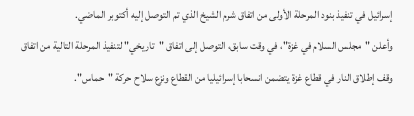إسرائيل في تنفيذ بنود المرحلة الأولى من اتفاق شرم الشيخ الذي تم التوصل إليه أكتوبر الماضي.
وأعلن "مجلس السلام في غزة"، في وقت سابق، التوصل إلى اتفاق "تاريخي" لتنفيذ المرحلة التالية من اتفاق وقف إطلاق النار في قطاع غزة يتضمن انسحابا إسرائيليا من القطاع ونزع سلاح حركة "حماس".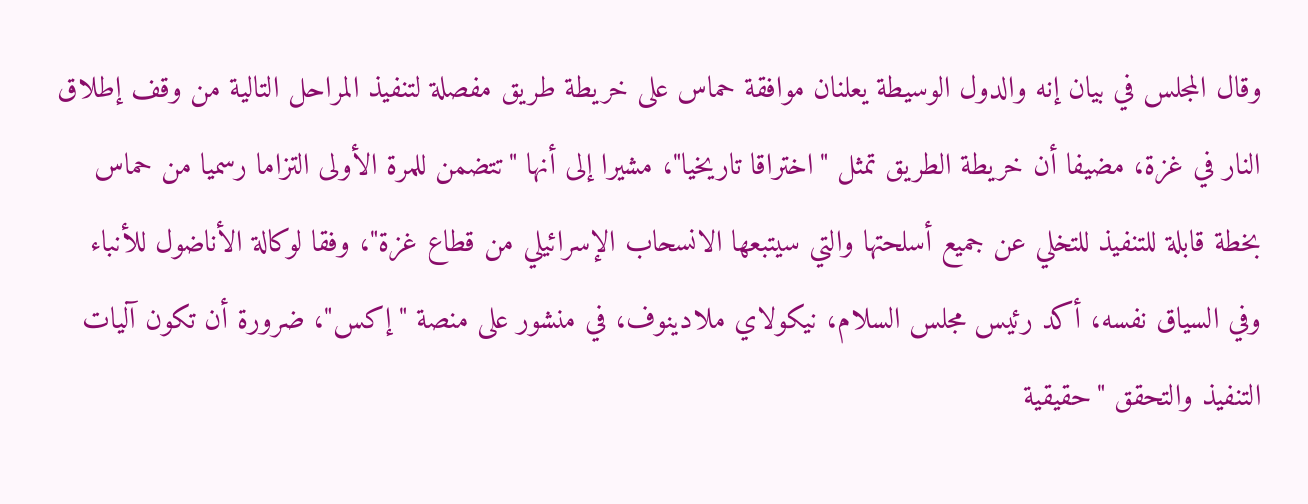وقال المجلس في بيان إنه والدول الوسيطة يعلنان موافقة حماس على خريطة طريق مفصلة لتنفيذ المراحل التالية من وقف إطلاق النار في غزة، مضيفا أن خريطة الطريق تمثل "اختراقا تاريخيا"، مشيرا إلى أنها "تتضمن للمرة الأولى التزاما رسميا من حماس بخطة قابلة للتنفيذ للتخلي عن جميع أسلحتها والتي سيتبعها الانسحاب الإسرائيلي من قطاع غزة"، وفقا لوكالة الأناضول للأنباء
وفي السياق نفسه، أكد رئيس مجلس السلام، نيكولاي ملادينوف، في منشور على منصة "إكس"، ضرورة أن تكون آليات التنفيذ والتحقق "حقيقية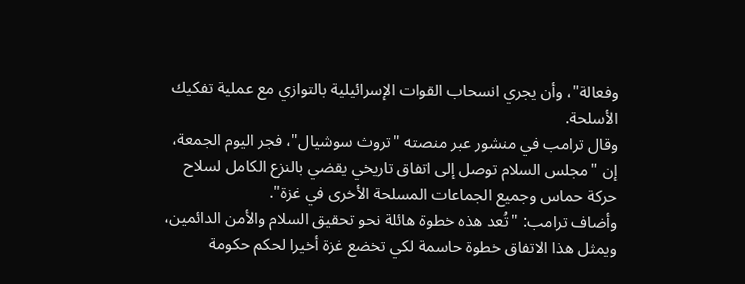وفعالة"، وأن يجري انسحاب القوات الإسرائيلية بالتوازي مع عملية تفكيك الأسلحة.
وقال ترامب في منشور عبر منصته "تروث سوشيال"، فجر اليوم الجمعة، إن "مجلس السلام توصل إلى اتفاق تاريخي يقضي بالنزع الكامل لسلاح حركة حماس وجميع الجماعات المسلحة الأخرى في غزة".
وأضاف ترامب: "تُعد هذه خطوة هائلة نحو تحقيق السلام والأمن الدائمين، ويمثل هذا الاتفاق خطوة حاسمة لكي تخضع غزة أخيرا لحكم حكومة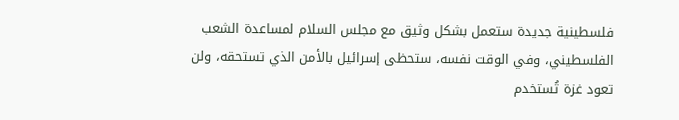فلسطينية جديدة ستعمل بشكل وثيق مع مجلس السلام لمساعدة الشعب الفلسطيني، وفي الوقت نفسه، ستحظى إسرائيل بالأمن الذي تستحقه، ولن تعود غزة تُستخدم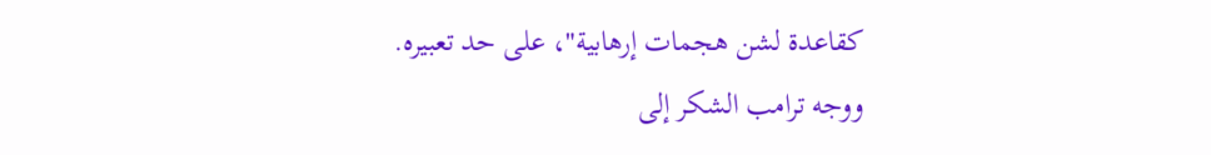كقاعدة لشن هجمات إرهابية"، على حد تعبيره.
ووجه ترامب الشكر إلى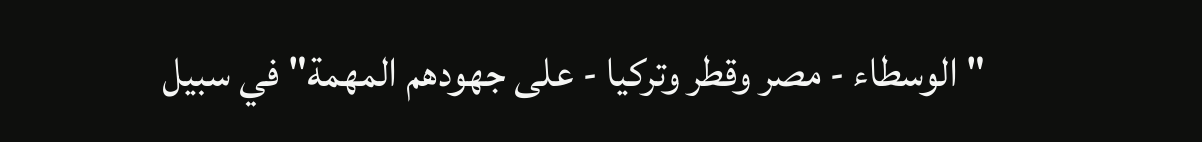"الوسطاء - مصر وقطر وتركيا - على جهودهم المهمة" في سبيل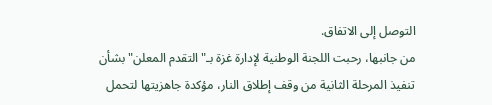التوصل إلى الاتفاق.
من جانبها، رحبت اللجنة الوطنية لإدارة غزة بـ"التقدم المعلن" بشأن تنفيذ المرحلة الثانية من وقف إطلاق النار، مؤكدة جاهزيتها لتحمل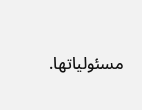مسئولياتها.